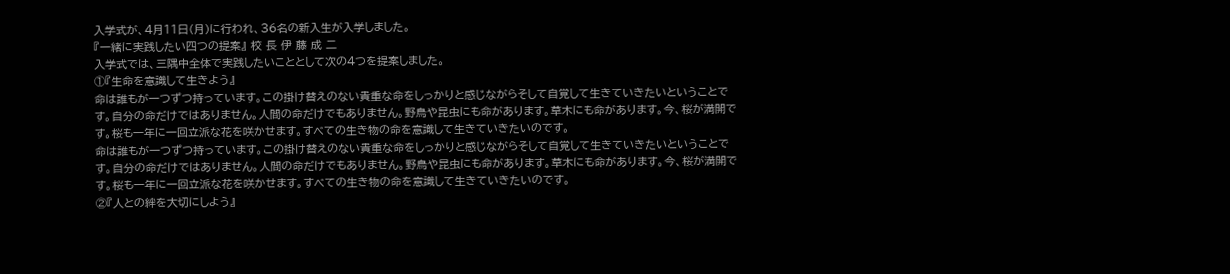入学式が、4月11日(月)に行われ、36名の新入生が入学しました。
『一緒に実践したい四つの提案』 校 長 伊 藤 成 二
入学式では、三隅中全体で実践したいこととして次の4つを提案しました。
①『生命を意識して生きよう』
命は誰もが一つずつ持っています。この掛け替えのない貴重な命をしっかりと感じながらそして自覚して生きていきたいということです。自分の命だけではありません。人間の命だけでもありません。野鳥や昆虫にも命があります。草木にも命があります。今、桜が満開です。桜も一年に一回立派な花を咲かせます。すべての生き物の命を意識して生きていきたいのです。
命は誰もが一つずつ持っています。この掛け替えのない貴重な命をしっかりと感じながらそして自覚して生きていきたいということです。自分の命だけではありません。人間の命だけでもありません。野鳥や昆虫にも命があります。草木にも命があります。今、桜が満開です。桜も一年に一回立派な花を咲かせます。すべての生き物の命を意識して生きていきたいのです。
②『人との絆を大切にしよう』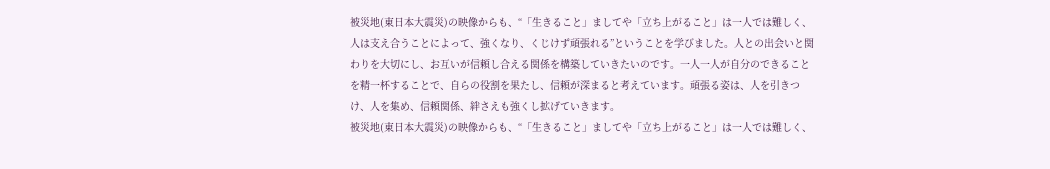被災地(東日本大震災)の映像からも、“「生きること」ましてや「立ち上がること」は一人では難しく、人は支え合うことによって、強くなり、くじけず頑張れる”ということを学びました。人との出会いと関わりを大切にし、お互いが信頼し合える関係を構築していきたいのです。一人一人が自分のできることを精一杯することで、自らの役割を果たし、信頼が深まると考えています。頑張る姿は、人を引きつけ、人を集め、信頼関係、絆さえも強くし拡げていきます。
被災地(東日本大震災)の映像からも、“「生きること」ましてや「立ち上がること」は一人では難しく、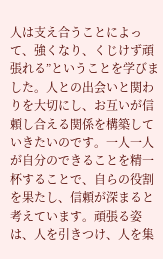人は支え合うことによって、強くなり、くじけず頑張れる”ということを学びました。人との出会いと関わりを大切にし、お互いが信頼し合える関係を構築していきたいのです。一人一人が自分のできることを精一杯することで、自らの役割を果たし、信頼が深まると考えています。頑張る姿は、人を引きつけ、人を集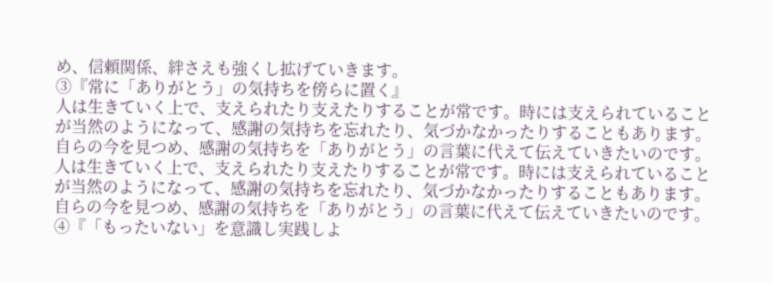め、信頼関係、絆さえも強くし拡げていきます。
③『常に「ありがとう」の気持ちを傍らに置く』
人は生きていく上で、支えられたり支えたりすることが常です。時には支えられていることが当然のようになって、感謝の気持ちを忘れたり、気づかなかったりすることもあります。自らの今を見つめ、感謝の気持ちを「ありがとう」の言葉に代えて伝えていきたいのです。
人は生きていく上で、支えられたり支えたりすることが常です。時には支えられていることが当然のようになって、感謝の気持ちを忘れたり、気づかなかったりすることもあります。自らの今を見つめ、感謝の気持ちを「ありがとう」の言葉に代えて伝えていきたいのです。
④『「もったいない」を意識し実践しよ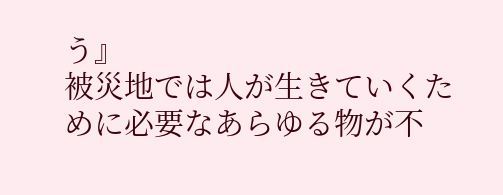う』
被災地では人が生きていくために必要なあらゆる物が不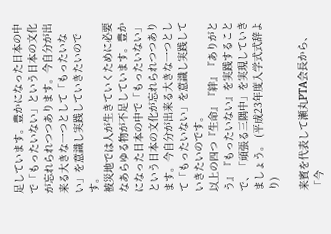足しています。豊かになった日本の中で「もったいない」という日本の文化が忘れられつつあります。今自分が出来る大きな一つとして「もったいない」を意識し実践していきたいのです。
被災地では人が生きていくために必要なあらゆる物が不足しています。豊かになった日本の中で「もったいない」という日本の文化が忘れられつつあります。今自分が出来る大きな一つとして「もったいない」を意識し実践していきたいのです。
以上の四つ『生命』『絆』『ありがとう』『もったいない』を実践することで、「頑張る三隅中」を実現していきましょう。 (平成23年度入学式式辞より)

来賓を代表して瀬丸PTA会長から、「今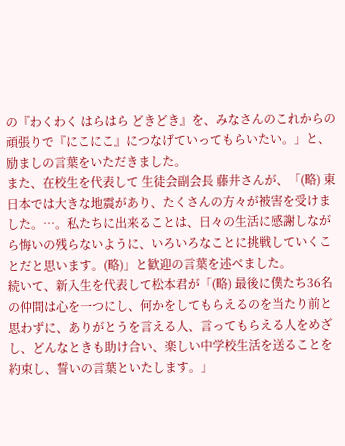の『わくわく はらはら どきどき』を、みなさんのこれからの頑張りで『にこにこ』につなげていってもらいたい。」と、励ましの言葉をいただきました。
また、在校生を代表して 生徒会副会長 藤井さんが、「(略) 東日本では大きな地震があり、たくさんの方々が被害を受けました。…。私たちに出来ることは、日々の生活に感謝しながら悔いの残らないように、いろいろなことに挑戦していくことだと思います。(略)」と歓迎の言葉を述べました。
続いて、新入生を代表して松本君が「(略) 最後に僕たち36名の仲間は心を一つにし、何かをしてもらえるのを当たり前と思わずに、ありがとうを言える人、言ってもらえる人をめざし、どんなときも助け合い、楽しい中学校生活を送ることを約束し、誓いの言葉といたします。」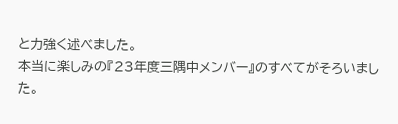と力強く述べました。
本当に楽しみの『23年度三隅中メンバー』のすべてがそろいました。